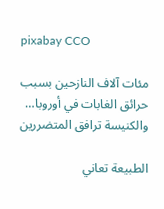pixabay CCO

مئات آلاف النازحين بسبب حرائق الغابات في أوروبا… والكنيسة ترافق المتضررين

الطبيعة تعاني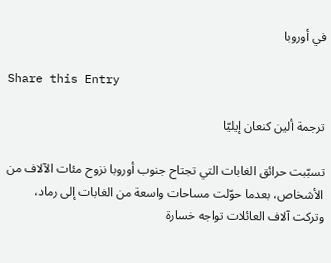في أوروبا

Share this Entry

ترجمة ألين كنعان إيليّا

تسبّبت حرائق الغابات التي تجتاح جنوب أوروبا نزوح مئات الآلاف من الأشخاص، بعدما حوّلت مساحات واسعة من الغابات إلى رماد، وتركت آلاف العائلات تواجه خسارة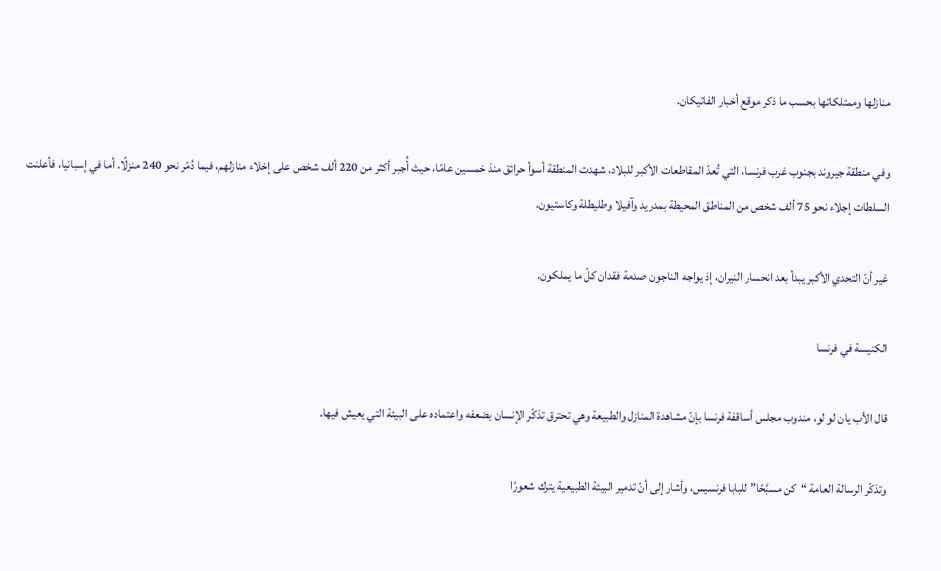منازلها وممتلكاتها بحسب ما ذكر موقع أخبار الفاتيكان.

وفي منطقة جيروند بجنوب غرب فرنسا، التي تُعدّ المقاطعات الأكبر للبلاد، شهدت المنطقة أسوأ حرائق منذ خمسين عامًا، حيث أُجبر أكثر من 220 ألف شخص على إخلاء منازلهم، فيما دُمّر نحو 240 منزلًا. أما في إسبانيا، فأعلنت السلطات إجلاء نحو 75 ألف شخص من المناطق المحيطة بمدريد وآفيلا وطليطلة وكاستيون.

غير أنّ التحدي الأكبر يبدأ بعد انحسار النيران، إذ يواجه الناجون صدمة فقدان كلّ ما يملكون.

الكنيسة في فرنسا

قال الأب يان لو لو، مندوب مجلس أساقفة فرنسا بإنّ مشاهدة المنازل والطبيعة وهي تحترق تذكّر الإنسان بضعفه واعتماده على البيئة التي يعيش فيها.

وتذكّر الرسالة العامة “كن مسبَّحًا” للبابا فرنسيس، وأشار إلى أنّ تدمير البيئة الطبيعية يترك شعورًا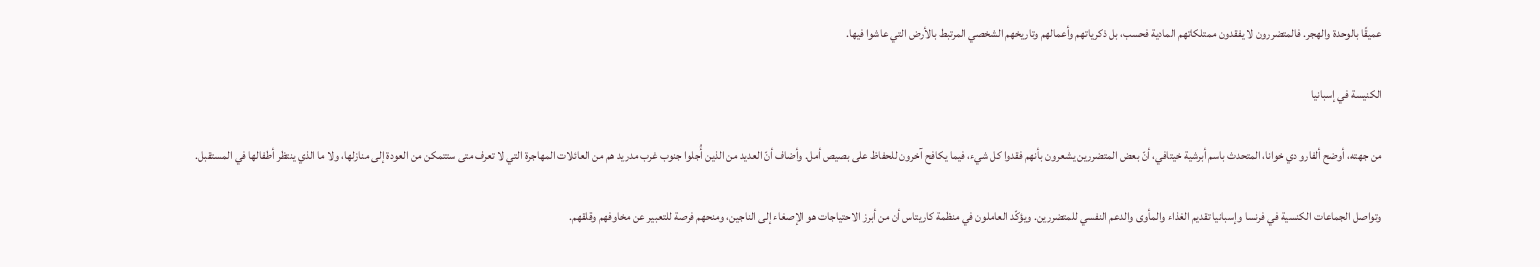عميقًا بالوحدة والهجر. فالمتضررون لا يفقدون ممتلكاتهم المادية فحسب، بل ذكرياتهم وأعمالهم وتاريخهم الشخصي المرتبط بالأرض التي عاشوا فيها.

الكنيسة في إسبانيا

من جهته، أوضح ألفارو دي خوانا، المتحدث باسم أبرشية خيتافي، أنّ بعض المتضررين يشعرون بأنهم فقدوا كل شيء، فيما يكافح آخرون للحفاظ على بصيص أمل. وأضاف أنّ العديد من الذين أُجلوا جنوب غرب مدريد هم من العائلات المهاجرة التي لا تعرف متى ستتمكن من العودة إلى منازلها، ولا ما الذي ينتظر أطفالها في المستقبل.

وتواصل الجماعات الكنسية في فرنسا وإسبانيا تقديم الغذاء والمأوى والدعم النفسي للمتضررين. ويؤكّد العاملون في منظمة كاريتاس أن من أبرز الاحتياجات هو الإصغاء إلى الناجين، ومنحهم فرصة للتعبير عن مخاوفهم وقلقهم.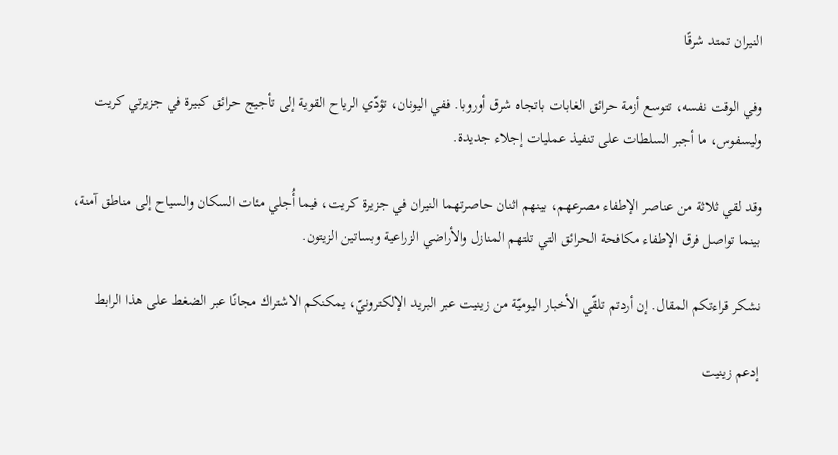النيران تمتد شرقًا

وفي الوقت نفسه، تتوسع أزمة حرائق الغابات باتجاه شرق أوروبا. ففي اليونان، تؤدّي الرياح القوية إلى تأجيج حرائق كبيرة في جزيرتي كريت وليسفوس، ما أجبر السلطات على تنفيذ عمليات إجلاء جديدة.

وقد لقي ثلاثة من عناصر الإطفاء مصرعهم، بينهم اثنان حاصرتهما النيران في جزيرة كريت، فيما أُجلي مئات السكان والسياح إلى مناطق آمنة، بينما تواصل فرق الإطفاء مكافحة الحرائق التي تلتهم المنازل والأراضي الزراعية وبساتين الزيتون.

نشكر قراءتكم المقال. إن أردتم تلقّي الأخبار اليوميّة من زينيت عبر البريد الإلكترونيّ، يمكنكم الاشتراك مجانًا عبر الضغط على هذا الرابط

إدعم زينيت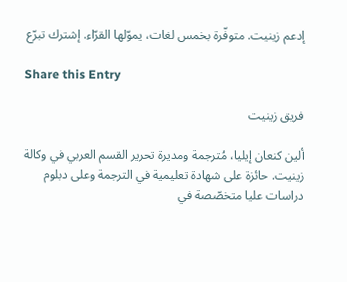إدعم زينيت. متوفّرة بخمس لغات، يموّلها القرّاء. إشترك تبرّع

Share this Entry

فريق زينيت

ألين كنعان إيليا، مُترجمة ومديرة تحرير القسم العربي في وكالة زينيت. حائزة على شهادة تعليمية في الترجمة وعلى دبلوم دراسات عليا متخصّصة في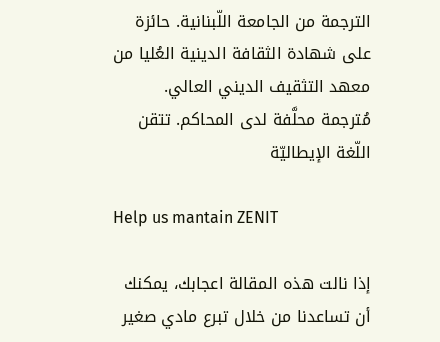الترجمة من الجامعة اللّبنانية. حائزة على شهادة الثقافة الدينية العُليا من معهد التثقيف الديني العالي. مُترجمة محلَّفة لدى المحاكم. تتقن اللّغة الإيطاليّة

Help us mantain ZENIT

إذا نالت هذه المقالة اعجابك، يمكنك أن تساعدنا من خلال تبرع مادي صغير